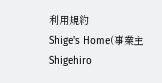利用規約
Shige's Home(事業主 Shigehiro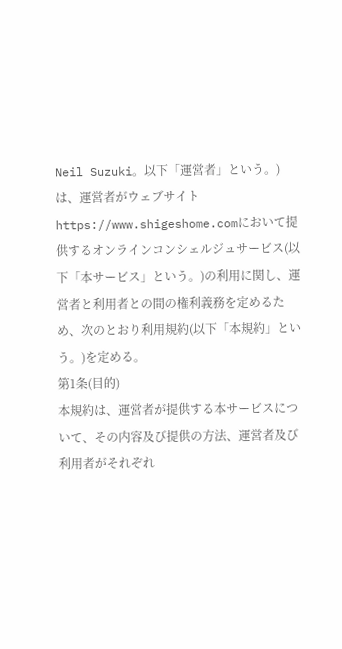Neil Suzuki。以下「運営者」という。)は、運営者がウェブサイトhttps://www.shigeshome.comにおいて提供するオンラインコンシェルジュサービス(以下「本サービス」という。)の利用に関し、運営者と利用者との間の権利義務を定めるため、次のとおり利用規約(以下「本規約」という。)を定める。
第1条(目的)
本規約は、運営者が提供する本サービスについて、その内容及び提供の方法、運営者及び利用者がそれぞれ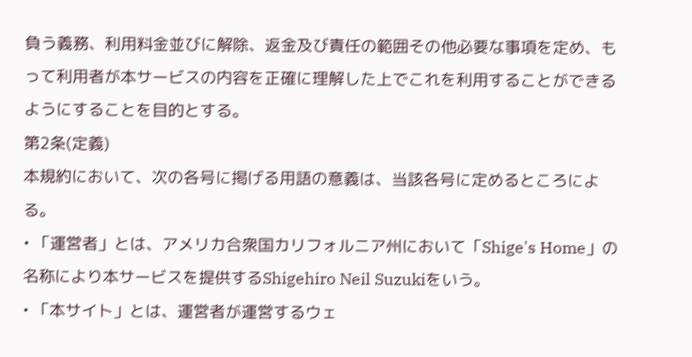負う義務、利用料金並びに解除、返金及び責任の範囲その他必要な事項を定め、もって利用者が本サービスの内容を正確に理解した上でこれを利用することができるようにすることを目的とする。
第2条(定義)
本規約において、次の各号に掲げる用語の意義は、当該各号に定めるところによる。
• 「運営者」とは、アメリカ合衆国カリフォルニア州において「Shige's Home」の名称により本サービスを提供するShigehiro Neil Suzukiをいう。
• 「本サイト」とは、運営者が運営するウェ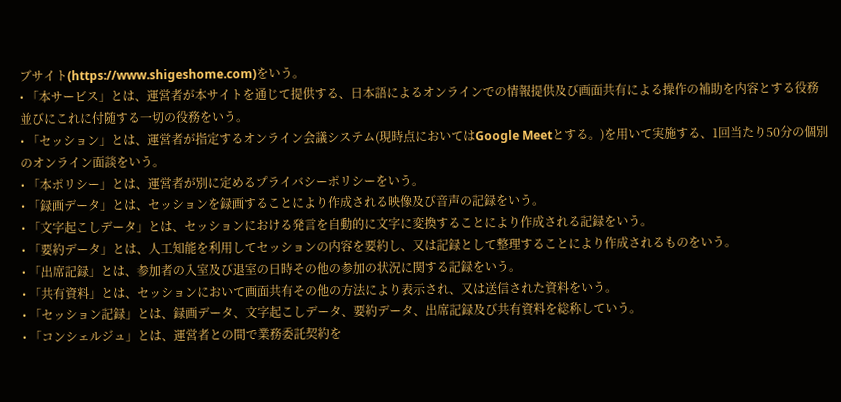ブサイト(https://www.shigeshome.com)をいう。
• 「本サービス」とは、運営者が本サイトを通じて提供する、日本語によるオンラインでの情報提供及び画面共有による操作の補助を内容とする役務並びにこれに付随する一切の役務をいう。
• 「セッション」とは、運営者が指定するオンライン会議システム(現時点においてはGoogle Meetとする。)を用いて実施する、1回当たり50分の個別のオンライン面談をいう。
• 「本ポリシー」とは、運営者が別に定めるプライバシーポリシーをいう。
• 「録画データ」とは、セッションを録画することにより作成される映像及び音声の記録をいう。
• 「文字起こしデータ」とは、セッションにおける発言を自動的に文字に変換することにより作成される記録をいう。
• 「要約データ」とは、人工知能を利用してセッションの内容を要約し、又は記録として整理することにより作成されるものをいう。
• 「出席記録」とは、参加者の入室及び退室の日時その他の参加の状況に関する記録をいう。
• 「共有資料」とは、セッションにおいて画面共有その他の方法により表示され、又は送信された資料をいう。
• 「セッション記録」とは、録画データ、文字起こしデータ、要約データ、出席記録及び共有資料を総称していう。
• 「コンシェルジュ」とは、運営者との間で業務委託契約を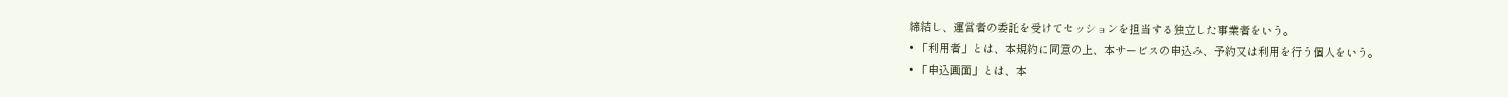締結し、運営者の委託を受けてセッションを担当する独立した事業者をいう。
• 「利用者」とは、本規約に同意の上、本サービスの申込み、予約又は利用を行う個人をいう。
• 「申込画面」とは、本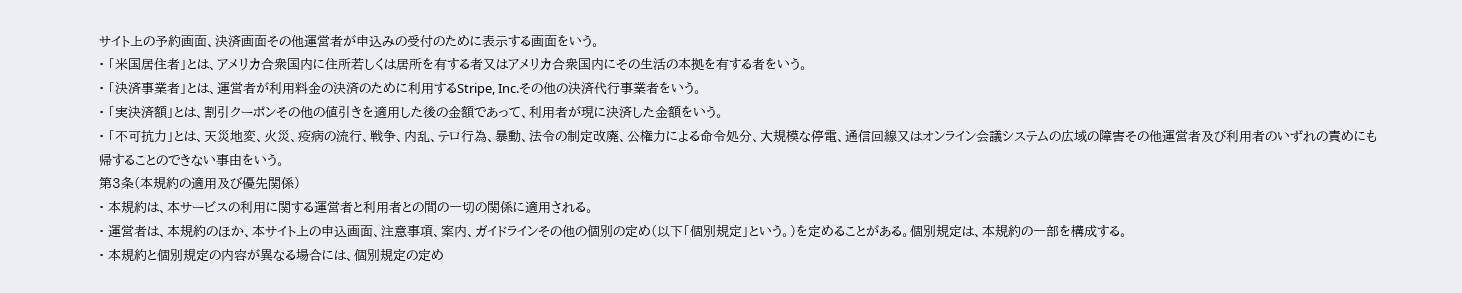サイト上の予約画面、決済画面その他運営者が申込みの受付のために表示する画面をいう。
• 「米国居住者」とは、アメリカ合衆国内に住所若しくは居所を有する者又はアメリカ合衆国内にその生活の本拠を有する者をいう。
• 「決済事業者」とは、運営者が利用料金の決済のために利用するStripe, Inc.その他の決済代行事業者をいう。
• 「実決済額」とは、割引クーポンその他の値引きを適用した後の金額であって、利用者が現に決済した金額をいう。
• 「不可抗力」とは、天災地変、火災、疫病の流行、戦争、内乱、テロ行為、暴動、法令の制定改廃、公権力による命令処分、大規模な停電、通信回線又はオンライン会議システムの広域の障害その他運営者及び利用者のいずれの責めにも帰することのできない事由をいう。
第3条(本規約の適用及び優先関係)
• 本規約は、本サービスの利用に関する運営者と利用者との間の一切の関係に適用される。
• 運営者は、本規約のほか、本サイト上の申込画面、注意事項、案内、ガイドラインその他の個別の定め(以下「個別規定」という。)を定めることがある。個別規定は、本規約の一部を構成する。
• 本規約と個別規定の内容が異なる場合には、個別規定の定め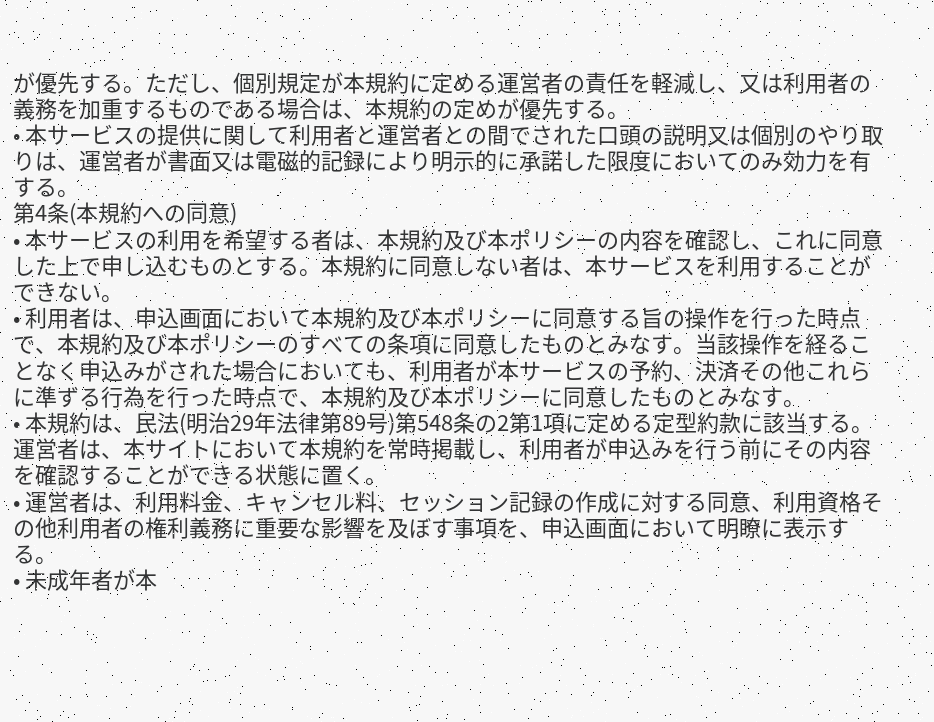が優先する。ただし、個別規定が本規約に定める運営者の責任を軽減し、又は利用者の義務を加重するものである場合は、本規約の定めが優先する。
• 本サービスの提供に関して利用者と運営者との間でされた口頭の説明又は個別のやり取りは、運営者が書面又は電磁的記録により明示的に承諾した限度においてのみ効力を有する。
第4条(本規約への同意)
• 本サービスの利用を希望する者は、本規約及び本ポリシーの内容を確認し、これに同意した上で申し込むものとする。本規約に同意しない者は、本サービスを利用することができない。
• 利用者は、申込画面において本規約及び本ポリシーに同意する旨の操作を行った時点で、本規約及び本ポリシーのすべての条項に同意したものとみなす。当該操作を経ることなく申込みがされた場合においても、利用者が本サービスの予約、決済その他これらに準ずる行為を行った時点で、本規約及び本ポリシーに同意したものとみなす。
• 本規約は、民法(明治29年法律第89号)第548条の2第1項に定める定型約款に該当する。運営者は、本サイトにおいて本規約を常時掲載し、利用者が申込みを行う前にその内容を確認することができる状態に置く。
• 運営者は、利用料金、キャンセル料、セッション記録の作成に対する同意、利用資格その他利用者の権利義務に重要な影響を及ぼす事項を、申込画面において明瞭に表示する。
• 未成年者が本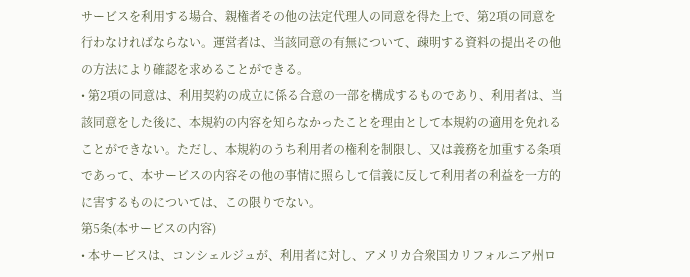サービスを利用する場合、親権者その他の法定代理人の同意を得た上で、第2項の同意を行わなければならない。運営者は、当該同意の有無について、疎明する資料の提出その他の方法により確認を求めることができる。
• 第2項の同意は、利用契約の成立に係る合意の一部を構成するものであり、利用者は、当該同意をした後に、本規約の内容を知らなかったことを理由として本規約の適用を免れることができない。ただし、本規約のうち利用者の権利を制限し、又は義務を加重する条項であって、本サービスの内容その他の事情に照らして信義に反して利用者の利益を一方的に害するものについては、この限りでない。
第5条(本サービスの内容)
• 本サービスは、コンシェルジュが、利用者に対し、アメリカ合衆国カリフォルニア州ロ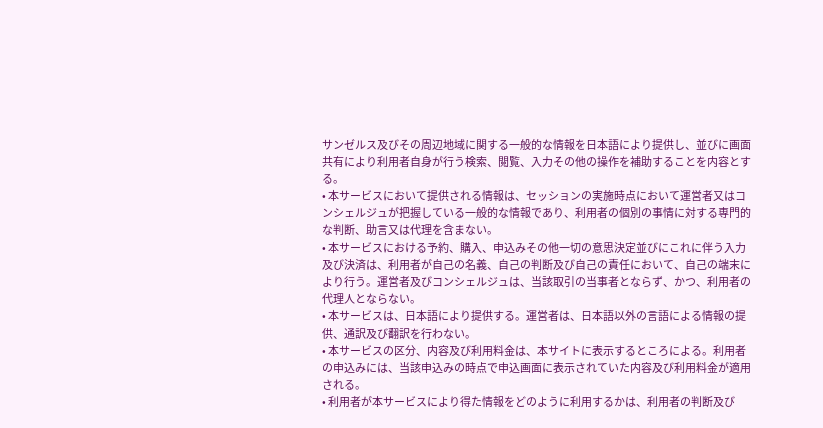サンゼルス及びその周辺地域に関する一般的な情報を日本語により提供し、並びに画面共有により利用者自身が行う検索、閲覧、入力その他の操作を補助することを内容とする。
• 本サービスにおいて提供される情報は、セッションの実施時点において運営者又はコンシェルジュが把握している一般的な情報であり、利用者の個別の事情に対する専門的な判断、助言又は代理を含まない。
• 本サービスにおける予約、購入、申込みその他一切の意思決定並びにこれに伴う入力及び決済は、利用者が自己の名義、自己の判断及び自己の責任において、自己の端末により行う。運営者及びコンシェルジュは、当該取引の当事者とならず、かつ、利用者の代理人とならない。
• 本サービスは、日本語により提供する。運営者は、日本語以外の言語による情報の提供、通訳及び翻訳を行わない。
• 本サービスの区分、内容及び利用料金は、本サイトに表示するところによる。利用者の申込みには、当該申込みの時点で申込画面に表示されていた内容及び利用料金が適用される。
• 利用者が本サービスにより得た情報をどのように利用するかは、利用者の判断及び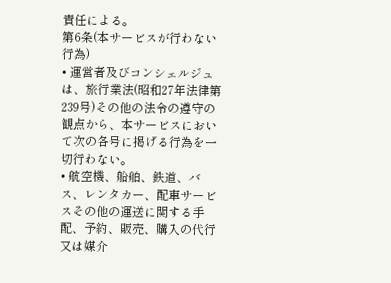責任による。
第6条(本サービスが行わない行為)
• 運営者及びコンシェルジュは、旅行業法(昭和27年法律第239号)その他の法令の遵守の観点から、本サービスにおいて次の各号に掲げる行為を一切行わない。
• 航空機、船舶、鉄道、バス、レンタカー、配車サービスその他の運送に関する手配、予約、販売、購入の代行又は媒介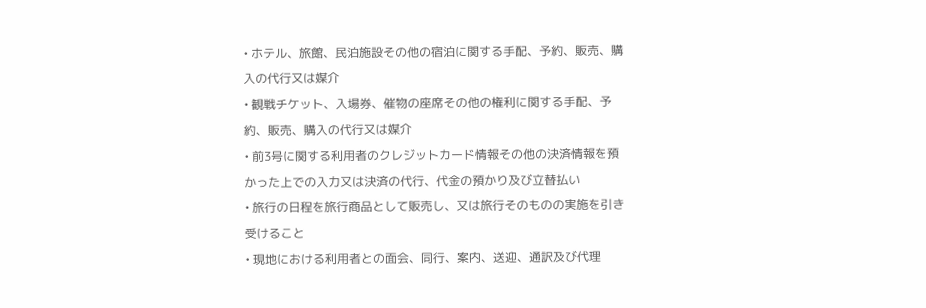• ホテル、旅館、民泊施設その他の宿泊に関する手配、予約、販売、購入の代行又は媒介
• 観戦チケット、入場券、催物の座席その他の権利に関する手配、予約、販売、購入の代行又は媒介
• 前3号に関する利用者のクレジットカード情報その他の決済情報を預かった上での入力又は決済の代行、代金の預かり及び立替払い
• 旅行の日程を旅行商品として販売し、又は旅行そのものの実施を引き受けること
• 現地における利用者との面会、同行、案内、送迎、通訳及び代理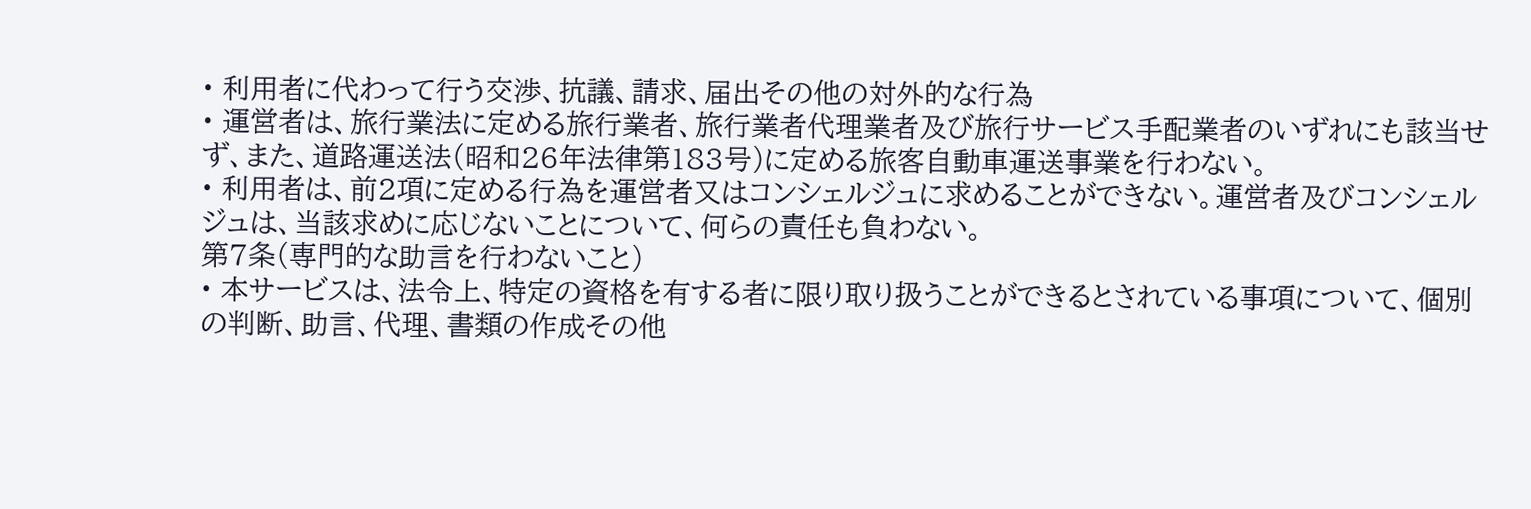• 利用者に代わって行う交渉、抗議、請求、届出その他の対外的な行為
• 運営者は、旅行業法に定める旅行業者、旅行業者代理業者及び旅行サービス手配業者のいずれにも該当せず、また、道路運送法(昭和26年法律第183号)に定める旅客自動車運送事業を行わない。
• 利用者は、前2項に定める行為を運営者又はコンシェルジュに求めることができない。運営者及びコンシェルジュは、当該求めに応じないことについて、何らの責任も負わない。
第7条(専門的な助言を行わないこと)
• 本サービスは、法令上、特定の資格を有する者に限り取り扱うことができるとされている事項について、個別の判断、助言、代理、書類の作成その他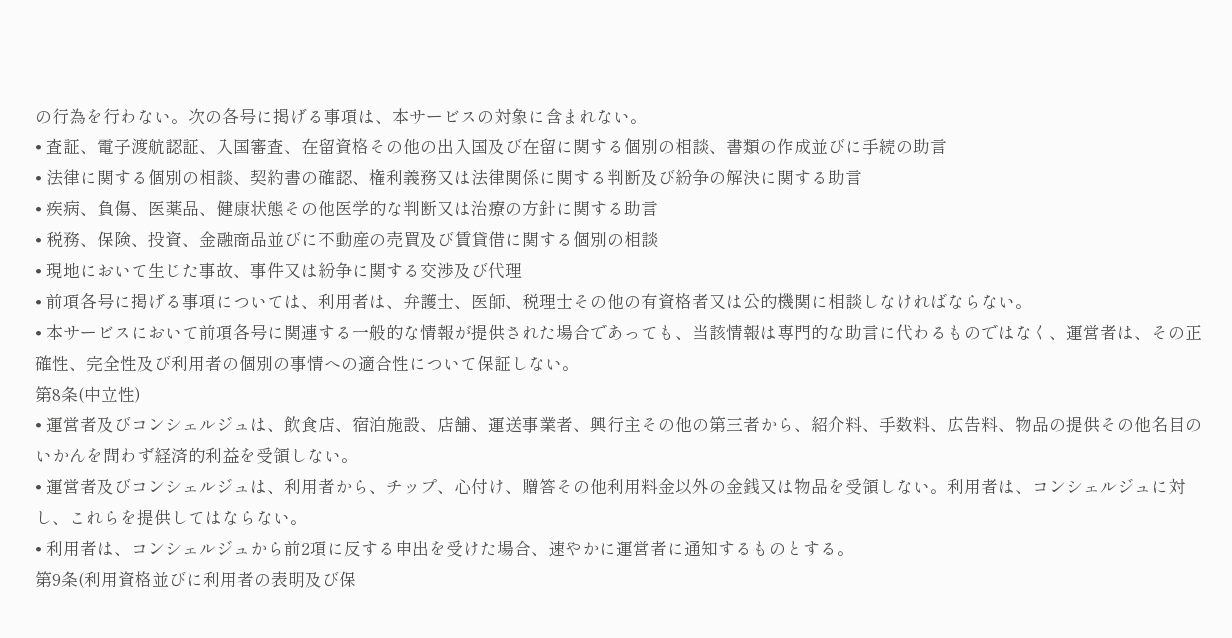の行為を行わない。次の各号に掲げる事項は、本サービスの対象に含まれない。
• 査証、電子渡航認証、入国審査、在留資格その他の出入国及び在留に関する個別の相談、書類の作成並びに手続の助言
• 法律に関する個別の相談、契約書の確認、権利義務又は法律関係に関する判断及び紛争の解決に関する助言
• 疾病、負傷、医薬品、健康状態その他医学的な判断又は治療の方針に関する助言
• 税務、保険、投資、金融商品並びに不動産の売買及び賃貸借に関する個別の相談
• 現地において生じた事故、事件又は紛争に関する交渉及び代理
• 前項各号に掲げる事項については、利用者は、弁護士、医師、税理士その他の有資格者又は公的機関に相談しなければならない。
• 本サービスにおいて前項各号に関連する一般的な情報が提供された場合であっても、当該情報は専門的な助言に代わるものではなく、運営者は、その正確性、完全性及び利用者の個別の事情への適合性について保証しない。
第8条(中立性)
• 運営者及びコンシェルジュは、飲食店、宿泊施設、店舗、運送事業者、興行主その他の第三者から、紹介料、手数料、広告料、物品の提供その他名目のいかんを問わず経済的利益を受領しない。
• 運営者及びコンシェルジュは、利用者から、チップ、心付け、贈答その他利用料金以外の金銭又は物品を受領しない。利用者は、コンシェルジュに対し、これらを提供してはならない。
• 利用者は、コンシェルジュから前2項に反する申出を受けた場合、速やかに運営者に通知するものとする。
第9条(利用資格並びに利用者の表明及び保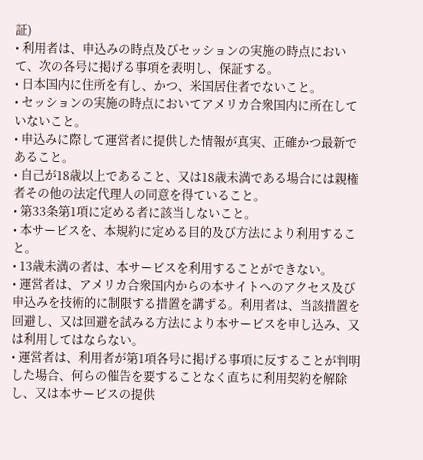証)
• 利用者は、申込みの時点及びセッションの実施の時点において、次の各号に掲げる事項を表明し、保証する。
• 日本国内に住所を有し、かつ、米国居住者でないこと。
• セッションの実施の時点においてアメリカ合衆国内に所在していないこと。
• 申込みに際して運営者に提供した情報が真実、正確かつ最新であること。
• 自己が18歳以上であること、又は18歳未満である場合には親権者その他の法定代理人の同意を得ていること。
• 第33条第1項に定める者に該当しないこと。
• 本サービスを、本規約に定める目的及び方法により利用すること。
• 13歳未満の者は、本サービスを利用することができない。
• 運営者は、アメリカ合衆国内からの本サイトへのアクセス及び申込みを技術的に制限する措置を講ずる。利用者は、当該措置を回避し、又は回避を試みる方法により本サービスを申し込み、又は利用してはならない。
• 運営者は、利用者が第1項各号に掲げる事項に反することが判明した場合、何らの催告を要することなく直ちに利用契約を解除し、又は本サービスの提供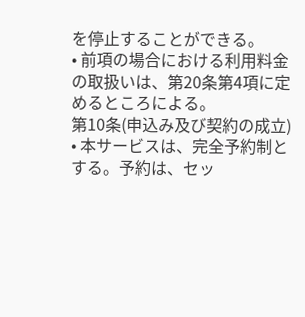を停止することができる。
• 前項の場合における利用料金の取扱いは、第20条第4項に定めるところによる。
第10条(申込み及び契約の成立)
• 本サービスは、完全予約制とする。予約は、セッ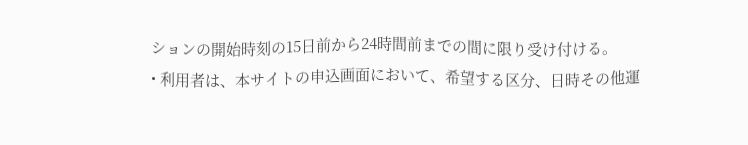ションの開始時刻の15日前から24時間前までの間に限り受け付ける。
• 利用者は、本サイトの申込画面において、希望する区分、日時その他運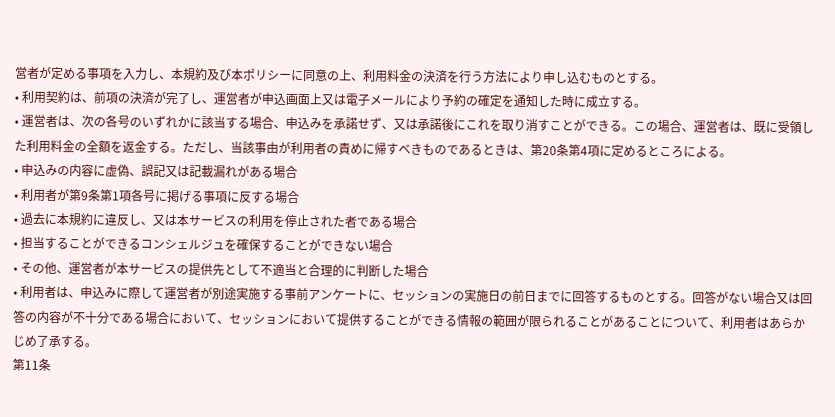営者が定める事項を入力し、本規約及び本ポリシーに同意の上、利用料金の決済を行う方法により申し込むものとする。
• 利用契約は、前項の決済が完了し、運営者が申込画面上又は電子メールにより予約の確定を通知した時に成立する。
• 運営者は、次の各号のいずれかに該当する場合、申込みを承諾せず、又は承諾後にこれを取り消すことができる。この場合、運営者は、既に受領した利用料金の全額を返金する。ただし、当該事由が利用者の責めに帰すべきものであるときは、第20条第4項に定めるところによる。
• 申込みの内容に虚偽、誤記又は記載漏れがある場合
• 利用者が第9条第1項各号に掲げる事項に反する場合
• 過去に本規約に違反し、又は本サービスの利用を停止された者である場合
• 担当することができるコンシェルジュを確保することができない場合
• その他、運営者が本サービスの提供先として不適当と合理的に判断した場合
• 利用者は、申込みに際して運営者が別途実施する事前アンケートに、セッションの実施日の前日までに回答するものとする。回答がない場合又は回答の内容が不十分である場合において、セッションにおいて提供することができる情報の範囲が限られることがあることについて、利用者はあらかじめ了承する。
第11条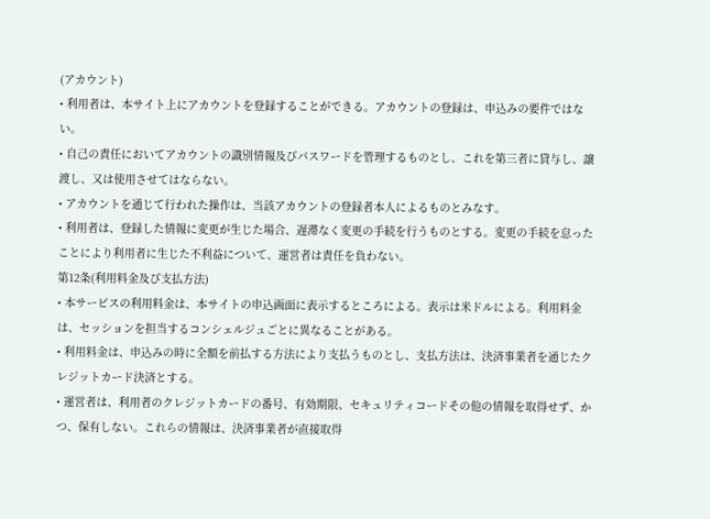(アカウント)
• 利用者は、本サイト上にアカウントを登録することができる。アカウントの登録は、申込みの要件ではない。
• 自己の責任においてアカウントの識別情報及びパスワードを管理するものとし、これを第三者に貸与し、譲渡し、又は使用させてはならない。
• アカウントを通じて行われた操作は、当該アカウントの登録者本人によるものとみなす。
• 利用者は、登録した情報に変更が生じた場合、遅滞なく変更の手続を行うものとする。変更の手続を怠ったことにより利用者に生じた不利益について、運営者は責任を負わない。
第12条(利用料金及び支払方法)
• 本サービスの利用料金は、本サイトの申込画面に表示するところによる。表示は米ドルによる。利用料金は、セッションを担当するコンシェルジュごとに異なることがある。
• 利用料金は、申込みの時に全額を前払する方法により支払うものとし、支払方法は、決済事業者を通じたクレジットカード決済とする。
• 運営者は、利用者のクレジットカードの番号、有効期限、セキュリティコードその他の情報を取得せず、かつ、保有しない。これらの情報は、決済事業者が直接取得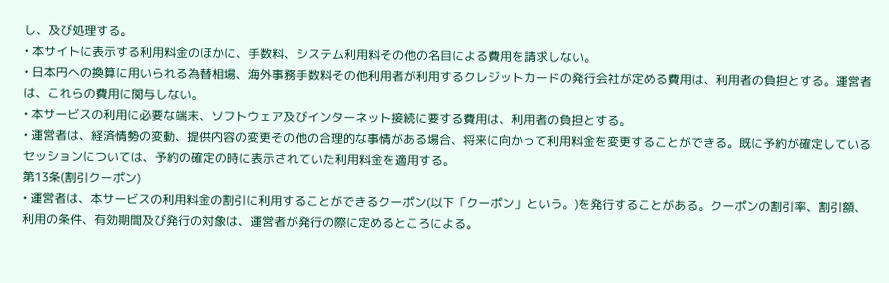し、及び処理する。
• 本サイトに表示する利用料金のほかに、手数料、システム利用料その他の名目による費用を請求しない。
• 日本円への換算に用いられる為替相場、海外事務手数料その他利用者が利用するクレジットカードの発行会社が定める費用は、利用者の負担とする。運営者は、これらの費用に関与しない。
• 本サービスの利用に必要な端末、ソフトウェア及びインターネット接続に要する費用は、利用者の負担とする。
• 運営者は、経済情勢の変動、提供内容の変更その他の合理的な事情がある場合、将来に向かって利用料金を変更することができる。既に予約が確定しているセッションについては、予約の確定の時に表示されていた利用料金を適用する。
第13条(割引クーポン)
• 運営者は、本サービスの利用料金の割引に利用することができるクーポン(以下「クーポン」という。)を発行することがある。クーポンの割引率、割引額、利用の条件、有効期間及び発行の対象は、運営者が発行の際に定めるところによる。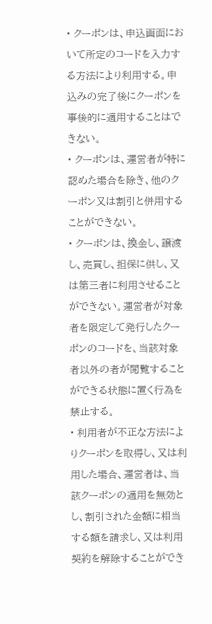• クーポンは、申込画面において所定のコードを入力する方法により利用する。申込みの完了後にクーポンを事後的に適用することはできない。
• クーポンは、運営者が特に認めた場合を除き、他のクーポン又は割引と併用することができない。
• クーポンは、換金し、譲渡し、売買し、担保に供し、又は第三者に利用させることができない。運営者が対象者を限定して発行したクーポンのコードを、当該対象者以外の者が閲覧することができる状態に置く行為を禁止する。
• 利用者が不正な方法によりクーポンを取得し、又は利用した場合、運営者は、当該クーポンの適用を無効とし、割引された金額に相当する額を請求し、又は利用契約を解除することができ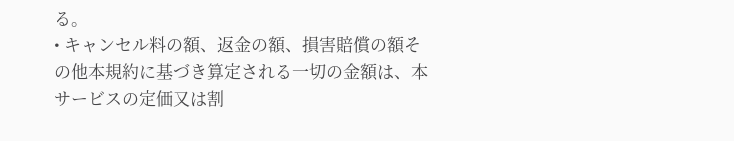る。
• キャンセル料の額、返金の額、損害賠償の額その他本規約に基づき算定される一切の金額は、本サービスの定価又は割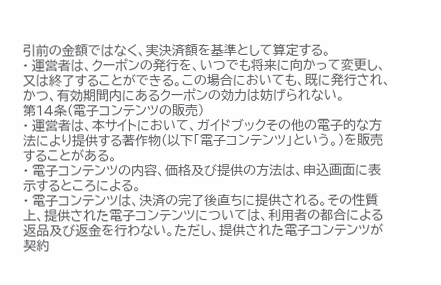引前の金額ではなく、実決済額を基準として算定する。
• 運営者は、クーポンの発行を、いつでも将来に向かって変更し、又は終了することができる。この場合においても、既に発行され、かつ、有効期間内にあるクーポンの効力は妨げられない。
第14条(電子コンテンツの販売)
• 運営者は、本サイトにおいて、ガイドブックその他の電子的な方法により提供する著作物(以下「電子コンテンツ」という。)を販売することがある。
• 電子コンテンツの内容、価格及び提供の方法は、申込画面に表示するところによる。
• 電子コンテンツは、決済の完了後直ちに提供される。その性質上、提供された電子コンテンツについては、利用者の都合による返品及び返金を行わない。ただし、提供された電子コンテンツが契約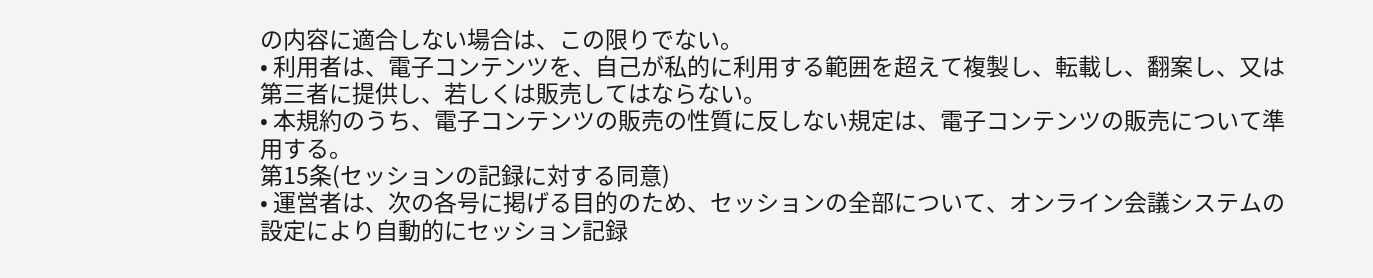の内容に適合しない場合は、この限りでない。
• 利用者は、電子コンテンツを、自己が私的に利用する範囲を超えて複製し、転載し、翻案し、又は第三者に提供し、若しくは販売してはならない。
• 本規約のうち、電子コンテンツの販売の性質に反しない規定は、電子コンテンツの販売について準用する。
第15条(セッションの記録に対する同意)
• 運営者は、次の各号に掲げる目的のため、セッションの全部について、オンライン会議システムの設定により自動的にセッション記録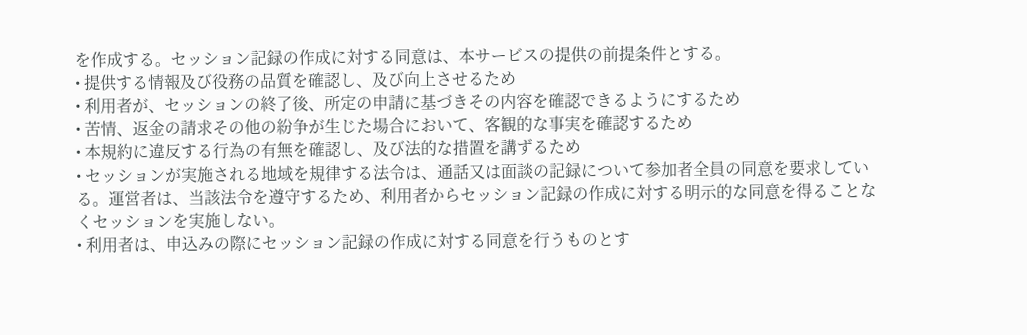を作成する。セッション記録の作成に対する同意は、本サービスの提供の前提条件とする。
• 提供する情報及び役務の品質を確認し、及び向上させるため
• 利用者が、セッションの終了後、所定の申請に基づきその内容を確認できるようにするため
• 苦情、返金の請求その他の紛争が生じた場合において、客観的な事実を確認するため
• 本規約に違反する行為の有無を確認し、及び法的な措置を講ずるため
• セッションが実施される地域を規律する法令は、通話又は面談の記録について参加者全員の同意を要求している。運営者は、当該法令を遵守するため、利用者からセッション記録の作成に対する明示的な同意を得ることなくセッションを実施しない。
• 利用者は、申込みの際にセッション記録の作成に対する同意を行うものとす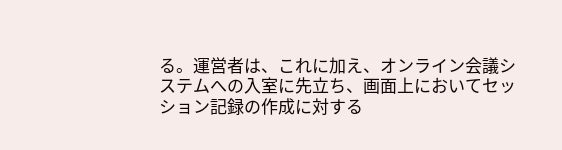る。運営者は、これに加え、オンライン会議システムへの入室に先立ち、画面上においてセッション記録の作成に対する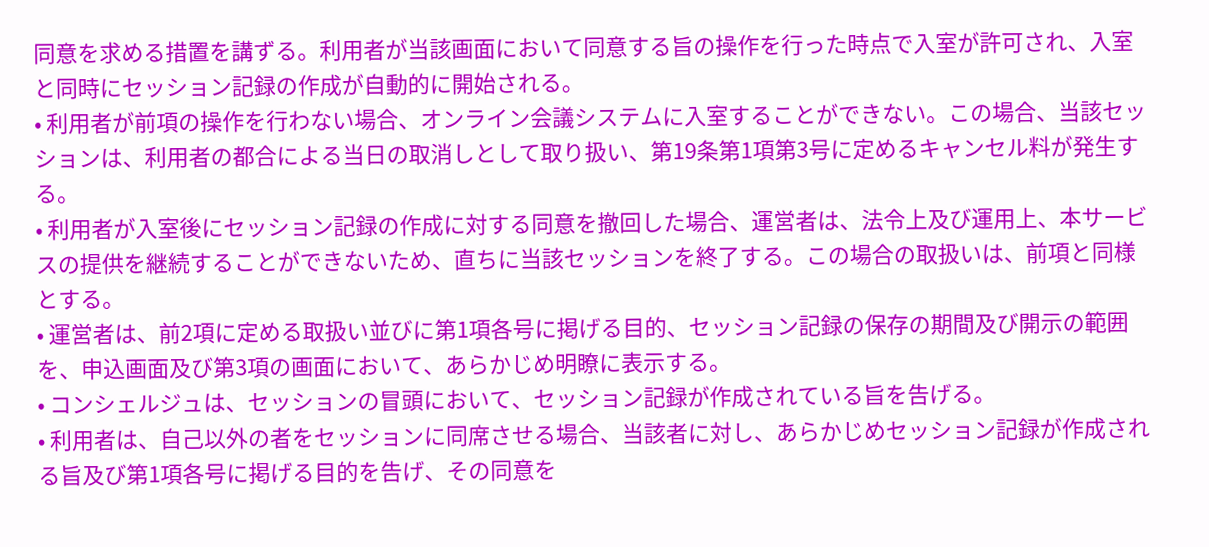同意を求める措置を講ずる。利用者が当該画面において同意する旨の操作を行った時点で入室が許可され、入室と同時にセッション記録の作成が自動的に開始される。
• 利用者が前項の操作を行わない場合、オンライン会議システムに入室することができない。この場合、当該セッションは、利用者の都合による当日の取消しとして取り扱い、第19条第1項第3号に定めるキャンセル料が発生する。
• 利用者が入室後にセッション記録の作成に対する同意を撤回した場合、運営者は、法令上及び運用上、本サービスの提供を継続することができないため、直ちに当該セッションを終了する。この場合の取扱いは、前項と同様とする。
• 運営者は、前2項に定める取扱い並びに第1項各号に掲げる目的、セッション記録の保存の期間及び開示の範囲を、申込画面及び第3項の画面において、あらかじめ明瞭に表示する。
• コンシェルジュは、セッションの冒頭において、セッション記録が作成されている旨を告げる。
• 利用者は、自己以外の者をセッションに同席させる場合、当該者に対し、あらかじめセッション記録が作成される旨及び第1項各号に掲げる目的を告げ、その同意を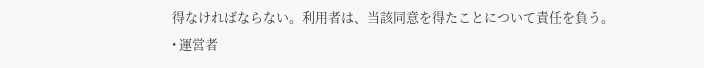得なければならない。利用者は、当該同意を得たことについて責任を負う。
• 運営者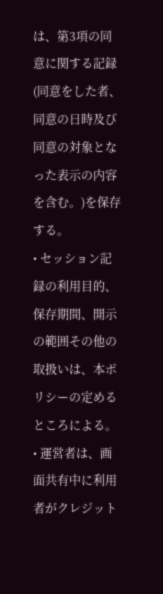は、第3項の同意に関する記録(同意をした者、同意の日時及び同意の対象となった表示の内容を含む。)を保存する。
• セッション記録の利用目的、保存期間、開示の範囲その他の取扱いは、本ポリシーの定めるところによる。
• 運営者は、画面共有中に利用者がクレジット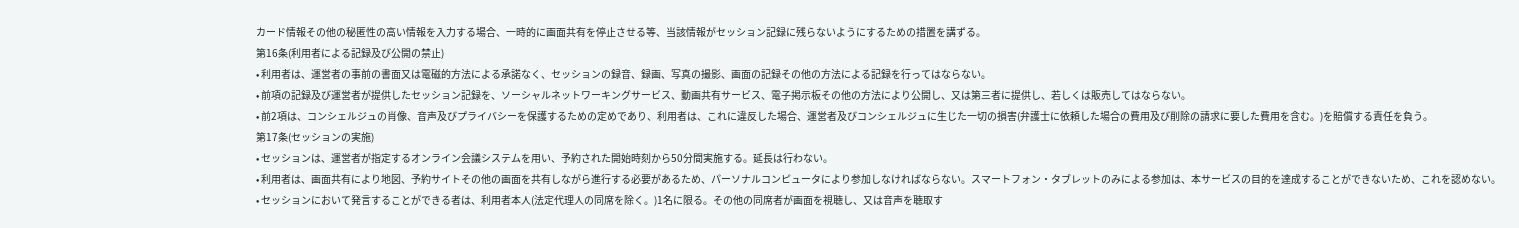カード情報その他の秘匿性の高い情報を入力する場合、一時的に画面共有を停止させる等、当該情報がセッション記録に残らないようにするための措置を講ずる。
第16条(利用者による記録及び公開の禁止)
• 利用者は、運営者の事前の書面又は電磁的方法による承諾なく、セッションの録音、録画、写真の撮影、画面の記録その他の方法による記録を行ってはならない。
• 前項の記録及び運営者が提供したセッション記録を、ソーシャルネットワーキングサービス、動画共有サービス、電子掲示板その他の方法により公開し、又は第三者に提供し、若しくは販売してはならない。
• 前2項は、コンシェルジュの肖像、音声及びプライバシーを保護するための定めであり、利用者は、これに違反した場合、運営者及びコンシェルジュに生じた一切の損害(弁護士に依頼した場合の費用及び削除の請求に要した費用を含む。)を賠償する責任を負う。
第17条(セッションの実施)
• セッションは、運営者が指定するオンライン会議システムを用い、予約された開始時刻から50分間実施する。延長は行わない。
• 利用者は、画面共有により地図、予約サイトその他の画面を共有しながら進行する必要があるため、パーソナルコンピュータにより参加しなければならない。スマートフォン・タブレットのみによる参加は、本サービスの目的を達成することができないため、これを認めない。
• セッションにおいて発言することができる者は、利用者本人(法定代理人の同席を除く。)1名に限る。その他の同席者が画面を視聴し、又は音声を聴取す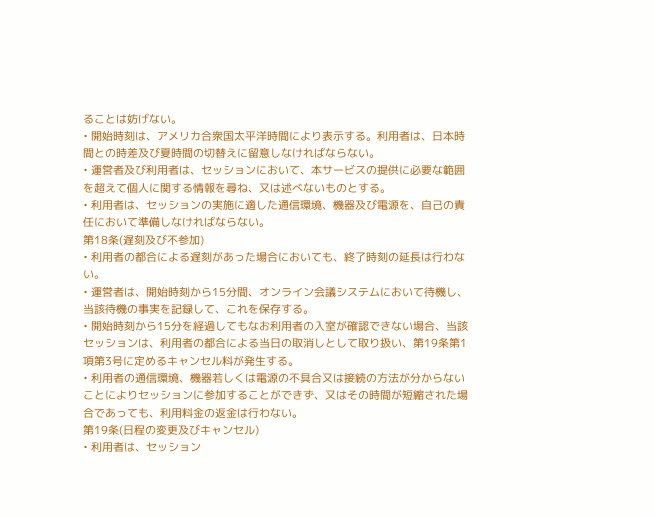ることは妨げない。
• 開始時刻は、アメリカ合衆国太平洋時間により表示する。利用者は、日本時間との時差及び夏時間の切替えに留意しなければならない。
• 運営者及び利用者は、セッションにおいて、本サービスの提供に必要な範囲を超えて個人に関する情報を尋ね、又は述べないものとする。
• 利用者は、セッションの実施に適した通信環境、機器及び電源を、自己の責任において準備しなければならない。
第18条(遅刻及び不参加)
• 利用者の都合による遅刻があった場合においても、終了時刻の延長は行わない。
• 運営者は、開始時刻から15分間、オンライン会議システムにおいて待機し、当該待機の事実を記録して、これを保存する。
• 開始時刻から15分を経過してもなお利用者の入室が確認できない場合、当該セッションは、利用者の都合による当日の取消しとして取り扱い、第19条第1項第3号に定めるキャンセル料が発生する。
• 利用者の通信環境、機器若しくは電源の不具合又は接続の方法が分からないことによりセッションに参加することができず、又はその時間が短縮された場合であっても、利用料金の返金は行わない。
第19条(日程の変更及びキャンセル)
• 利用者は、セッション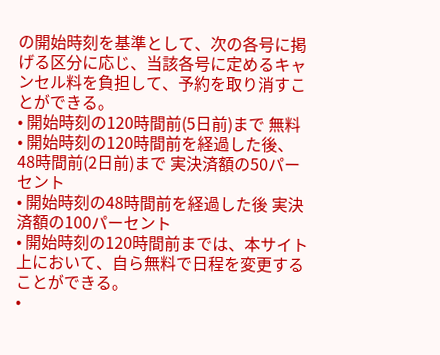の開始時刻を基準として、次の各号に掲げる区分に応じ、当該各号に定めるキャンセル料を負担して、予約を取り消すことができる。
• 開始時刻の120時間前(5日前)まで 無料
• 開始時刻の120時間前を経過した後、48時間前(2日前)まで 実決済額の50パーセント
• 開始時刻の48時間前を経過した後 実決済額の100パーセント
• 開始時刻の120時間前までは、本サイト上において、自ら無料で日程を変更することができる。
•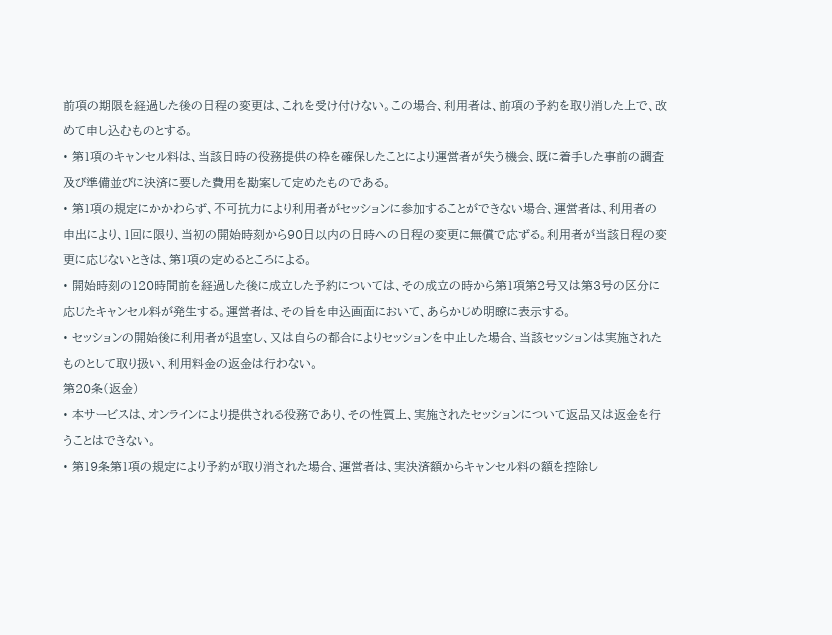前項の期限を経過した後の日程の変更は、これを受け付けない。この場合、利用者は、前項の予約を取り消した上で、改めて申し込むものとする。
• 第1項のキャンセル料は、当該日時の役務提供の枠を確保したことにより運営者が失う機会、既に着手した事前の調査及び準備並びに決済に要した費用を勘案して定めたものである。
• 第1項の規定にかかわらず、不可抗力により利用者がセッションに参加することができない場合、運営者は、利用者の申出により、1回に限り、当初の開始時刻から90日以内の日時への日程の変更に無償で応ずる。利用者が当該日程の変更に応じないときは、第1項の定めるところによる。
• 開始時刻の120時間前を経過した後に成立した予約については、その成立の時から第1項第2号又は第3号の区分に応じたキャンセル料が発生する。運営者は、その旨を申込画面において、あらかじめ明瞭に表示する。
• セッションの開始後に利用者が退室し、又は自らの都合によりセッションを中止した場合、当該セッションは実施されたものとして取り扱い、利用料金の返金は行わない。
第20条(返金)
• 本サービスは、オンラインにより提供される役務であり、その性質上、実施されたセッションについて返品又は返金を行うことはできない。
• 第19条第1項の規定により予約が取り消された場合、運営者は、実決済額からキャンセル料の額を控除し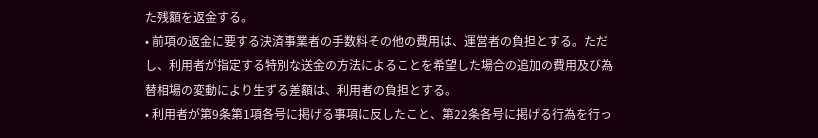た残額を返金する。
• 前項の返金に要する決済事業者の手数料その他の費用は、運営者の負担とする。ただし、利用者が指定する特別な送金の方法によることを希望した場合の追加の費用及び為替相場の変動により生ずる差額は、利用者の負担とする。
• 利用者が第9条第1項各号に掲げる事項に反したこと、第22条各号に掲げる行為を行っ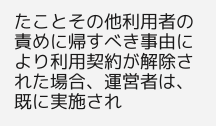たことその他利用者の責めに帰すべき事由により利用契約が解除された場合、運営者は、既に実施され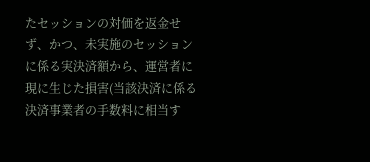たセッションの対価を返金せず、かつ、未実施のセッションに係る実決済額から、運営者に現に生じた損害(当該決済に係る決済事業者の手数料に相当す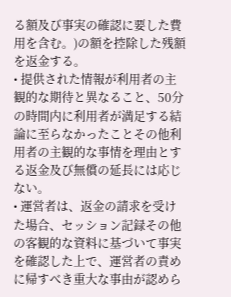る額及び事実の確認に要した費用を含む。)の額を控除した残額を返金する。
• 提供された情報が利用者の主観的な期待と異なること、50分の時間内に利用者が満足する結論に至らなかったことその他利用者の主観的な事情を理由とする返金及び無償の延長には応じない。
• 運営者は、返金の請求を受けた場合、セッション記録その他の客観的な資料に基づいて事実を確認した上で、運営者の責めに帰すべき重大な事由が認めら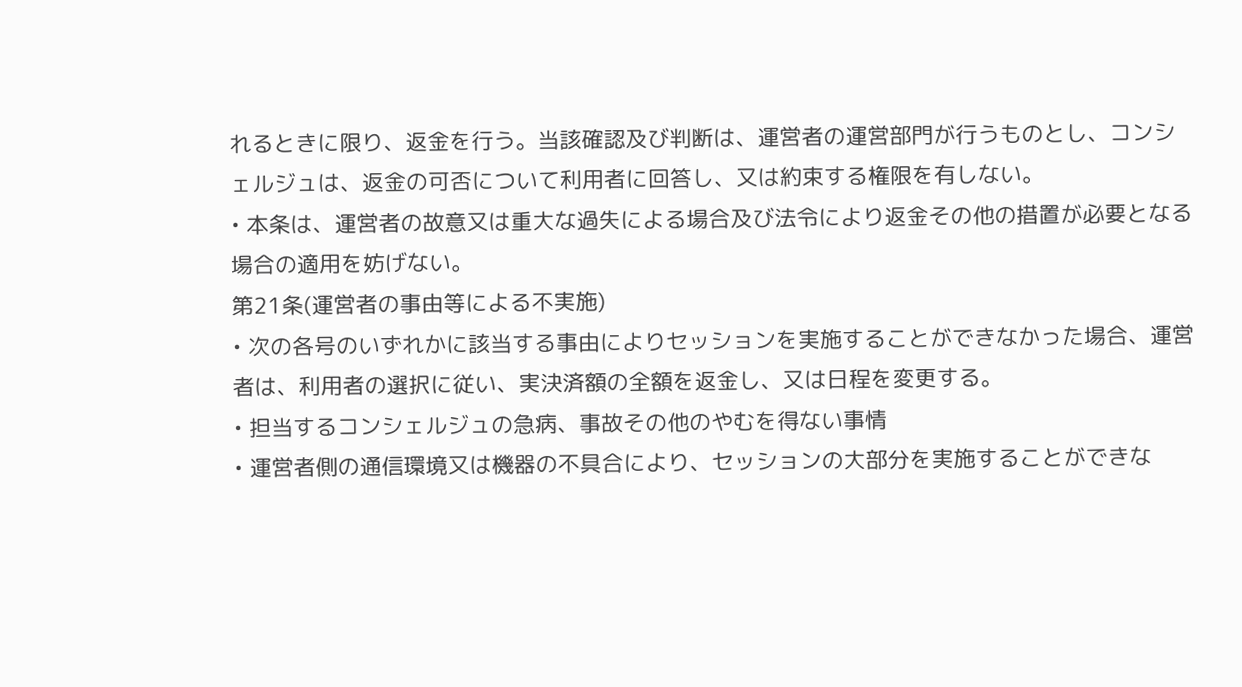れるときに限り、返金を行う。当該確認及び判断は、運営者の運営部門が行うものとし、コンシェルジュは、返金の可否について利用者に回答し、又は約束する権限を有しない。
• 本条は、運営者の故意又は重大な過失による場合及び法令により返金その他の措置が必要となる場合の適用を妨げない。
第21条(運営者の事由等による不実施)
• 次の各号のいずれかに該当する事由によりセッションを実施することができなかった場合、運営者は、利用者の選択に従い、実決済額の全額を返金し、又は日程を変更する。
• 担当するコンシェルジュの急病、事故その他のやむを得ない事情
• 運営者側の通信環境又は機器の不具合により、セッションの大部分を実施することができな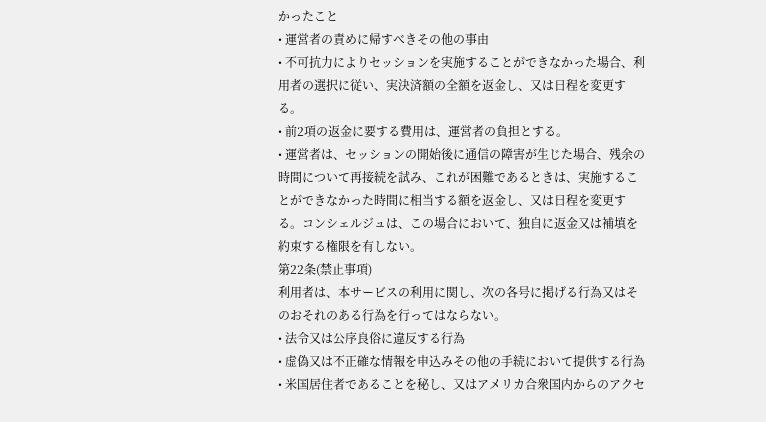かったこと
• 運営者の責めに帰すべきその他の事由
• 不可抗力によりセッションを実施することができなかった場合、利用者の選択に従い、実決済額の全額を返金し、又は日程を変更する。
• 前2項の返金に要する費用は、運営者の負担とする。
• 運営者は、セッションの開始後に通信の障害が生じた場合、残余の時間について再接続を試み、これが困難であるときは、実施することができなかった時間に相当する額を返金し、又は日程を変更する。コンシェルジュは、この場合において、独自に返金又は補填を約束する権限を有しない。
第22条(禁止事項)
利用者は、本サービスの利用に関し、次の各号に掲げる行為又はそのおそれのある行為を行ってはならない。
• 法令又は公序良俗に違反する行為
• 虚偽又は不正確な情報を申込みその他の手続において提供する行為
• 米国居住者であることを秘し、又はアメリカ合衆国内からのアクセ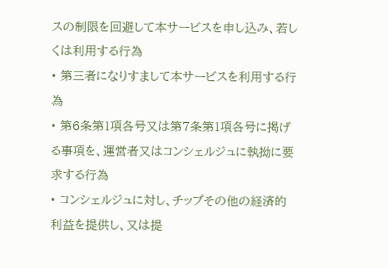スの制限を回避して本サービスを申し込み、若しくは利用する行為
• 第三者になりすまして本サービスを利用する行為
• 第6条第1項各号又は第7条第1項各号に掲げる事項を、運営者又はコンシェルジュに執拗に要求する行為
• コンシェルジュに対し、チップその他の経済的利益を提供し、又は提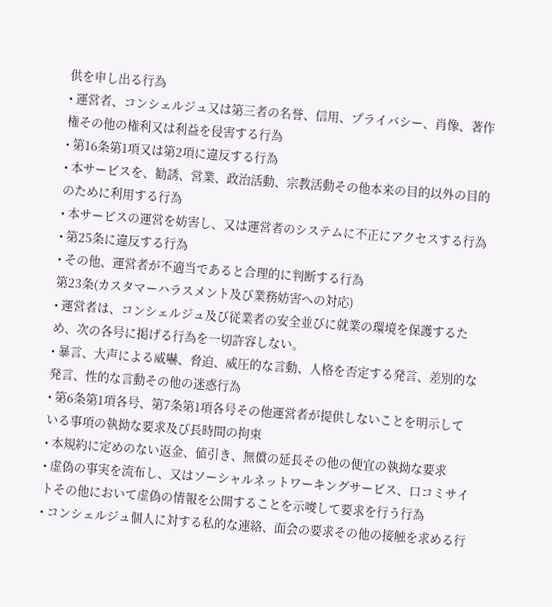供を申し出る行為
• 運営者、コンシェルジュ又は第三者の名誉、信用、プライバシー、肖像、著作権その他の権利又は利益を侵害する行為
• 第16条第1項又は第2項に違反する行為
• 本サービスを、勧誘、営業、政治活動、宗教活動その他本来の目的以外の目的のために利用する行為
• 本サービスの運営を妨害し、又は運営者のシステムに不正にアクセスする行為
• 第25条に違反する行為
• その他、運営者が不適当であると合理的に判断する行為
第23条(カスタマーハラスメント及び業務妨害への対応)
• 運営者は、コンシェルジュ及び従業者の安全並びに就業の環境を保護するため、次の各号に掲げる行為を一切許容しない。
• 暴言、大声による威嚇、脅迫、威圧的な言動、人格を否定する発言、差別的な発言、性的な言動その他の迷惑行為
• 第6条第1項各号、第7条第1項各号その他運営者が提供しないことを明示している事項の執拗な要求及び長時間の拘束
• 本規約に定めのない返金、値引き、無償の延長その他の便宜の執拗な要求
• 虚偽の事実を流布し、又はソーシャルネットワーキングサービス、口コミサイトその他において虚偽の情報を公開することを示唆して要求を行う行為
• コンシェルジュ個人に対する私的な連絡、面会の要求その他の接触を求める行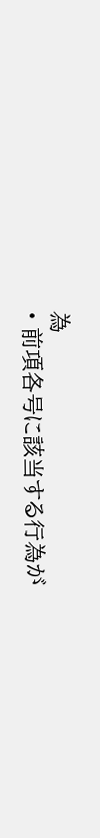為
• 前項各号に該当する行為が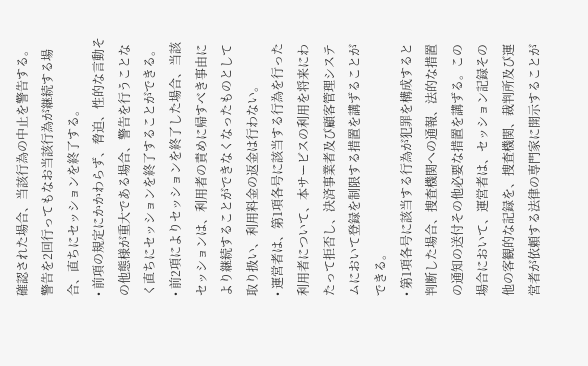確認された場合、当該行為の中止を警告する。警告を2回行ってもなお当該行為が継続する場合、直ちにセッションを終了する。
• 前項の規定にかかわらず、脅迫、性的な言動その他態様が重大である場合、警告を行うことなく直ちにセッションを終了することができる。
• 前2項によりセッションを終了した場合、当該セッションは、利用者の責めに帰すべき事由により継続することができなくなったものとして取り扱い、利用料金の返金は行わない。
• 運営者は、第1項各号に該当する行為を行った利用者について、本サービスの利用を将来にわたって拒否し、決済事業者及び顧客管理システムにおいて登録を制限する措置を講ずることができる。
• 第1項各号に該当する行為が犯罪を構成すると判断した場合、捜査機関への通報、法的な措置の通知の送付その他必要な措置を講ずる。この場合において、運営者は、セッション記録その他の客観的な記録を、捜査機関、裁判所及び運営者が依頼する法律の専門家に開示することが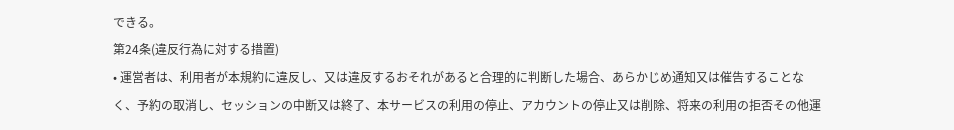できる。
第24条(違反行為に対する措置)
• 運営者は、利用者が本規約に違反し、又は違反するおそれがあると合理的に判断した場合、あらかじめ通知又は催告することなく、予約の取消し、セッションの中断又は終了、本サービスの利用の停止、アカウントの停止又は削除、将来の利用の拒否その他運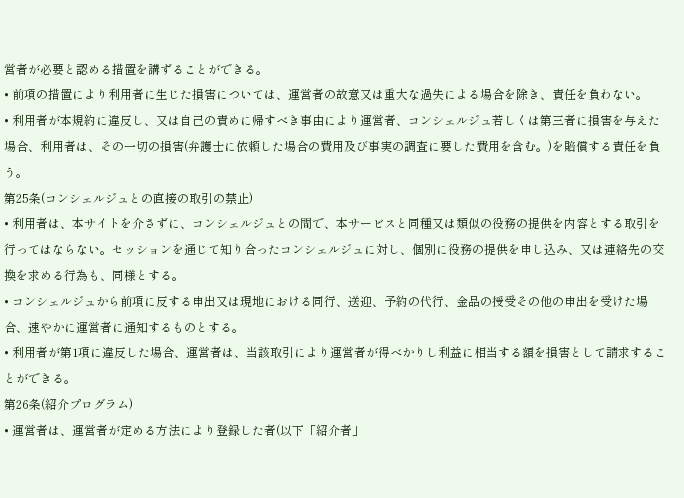営者が必要と認める措置を講ずることができる。
• 前項の措置により利用者に生じた損害については、運営者の故意又は重大な過失による場合を除き、責任を負わない。
• 利用者が本規約に違反し、又は自己の責めに帰すべき事由により運営者、コンシェルジュ若しくは第三者に損害を与えた場合、利用者は、その一切の損害(弁護士に依頼した場合の費用及び事実の調査に要した費用を含む。)を賠償する責任を負う。
第25条(コンシェルジュとの直接の取引の禁止)
• 利用者は、本サイトを介さずに、コンシェルジュとの間で、本サービスと同種又は類似の役務の提供を内容とする取引を行ってはならない。セッションを通じて知り合ったコンシェルジュに対し、個別に役務の提供を申し込み、又は連絡先の交換を求める行為も、同様とする。
• コンシェルジュから前項に反する申出又は現地における同行、送迎、予約の代行、金品の授受その他の申出を受けた場合、速やかに運営者に通知するものとする。
• 利用者が第1項に違反した場合、運営者は、当該取引により運営者が得べかりし利益に相当する額を損害として請求することができる。
第26条(紹介プログラム)
• 運営者は、運営者が定める方法により登録した者(以下「紹介者」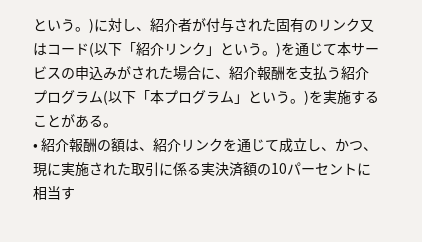という。)に対し、紹介者が付与された固有のリンク又はコード(以下「紹介リンク」という。)を通じて本サービスの申込みがされた場合に、紹介報酬を支払う紹介プログラム(以下「本プログラム」という。)を実施することがある。
• 紹介報酬の額は、紹介リンクを通じて成立し、かつ、現に実施された取引に係る実決済額の10パーセントに相当す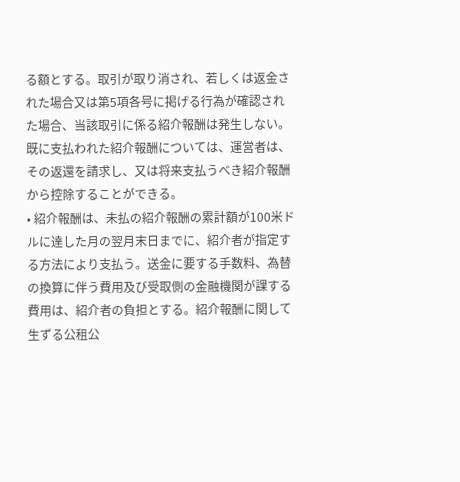る額とする。取引が取り消され、若しくは返金された場合又は第5項各号に掲げる行為が確認された場合、当該取引に係る紹介報酬は発生しない。既に支払われた紹介報酬については、運営者は、その返還を請求し、又は将来支払うべき紹介報酬から控除することができる。
• 紹介報酬は、未払の紹介報酬の累計額が100米ドルに達した月の翌月末日までに、紹介者が指定する方法により支払う。送金に要する手数料、為替の換算に伴う費用及び受取側の金融機関が課する費用は、紹介者の負担とする。紹介報酬に関して生ずる公租公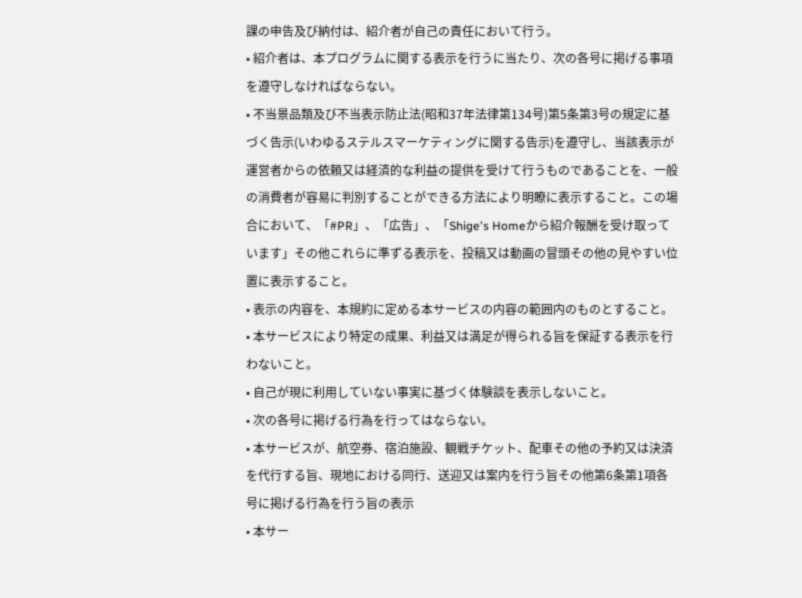課の申告及び納付は、紹介者が自己の責任において行う。
• 紹介者は、本プログラムに関する表示を行うに当たり、次の各号に掲げる事項を遵守しなければならない。
• 不当景品類及び不当表示防止法(昭和37年法律第134号)第5条第3号の規定に基づく告示(いわゆるステルスマーケティングに関する告示)を遵守し、当該表示が運営者からの依頼又は経済的な利益の提供を受けて行うものであることを、一般の消費者が容易に判別することができる方法により明瞭に表示すること。この場合において、「#PR」、「広告」、「Shige's Homeから紹介報酬を受け取っています」その他これらに準ずる表示を、投稿又は動画の冒頭その他の見やすい位置に表示すること。
• 表示の内容を、本規約に定める本サービスの内容の範囲内のものとすること。
• 本サービスにより特定の成果、利益又は満足が得られる旨を保証する表示を行わないこと。
• 自己が現に利用していない事実に基づく体験談を表示しないこと。
• 次の各号に掲げる行為を行ってはならない。
• 本サービスが、航空券、宿泊施設、観戦チケット、配車その他の予約又は決済を代行する旨、現地における同行、送迎又は案内を行う旨その他第6条第1項各号に掲げる行為を行う旨の表示
• 本サー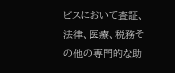ビスにおいて査証、法律、医療、税務その他の専門的な助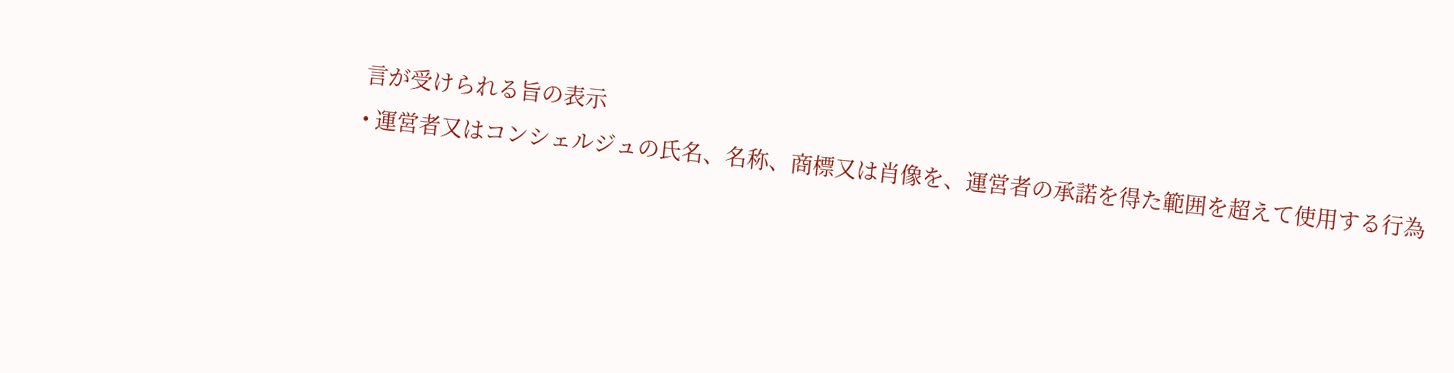言が受けられる旨の表示
• 運営者又はコンシェルジュの氏名、名称、商標又は肖像を、運営者の承諾を得た範囲を超えて使用する行為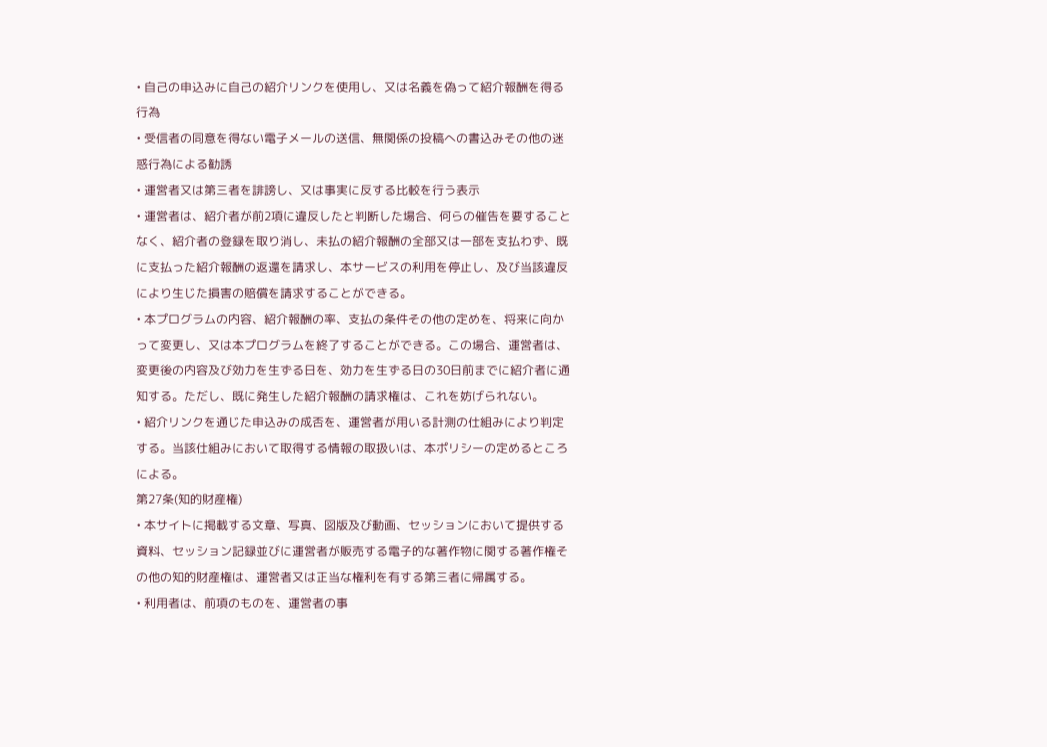• 自己の申込みに自己の紹介リンクを使用し、又は名義を偽って紹介報酬を得る行為
• 受信者の同意を得ない電子メールの送信、無関係の投稿への書込みその他の迷惑行為による勧誘
• 運営者又は第三者を誹謗し、又は事実に反する比較を行う表示
• 運営者は、紹介者が前2項に違反したと判断した場合、何らの催告を要することなく、紹介者の登録を取り消し、未払の紹介報酬の全部又は一部を支払わず、既に支払った紹介報酬の返還を請求し、本サービスの利用を停止し、及び当該違反により生じた損害の賠償を請求することができる。
• 本プログラムの内容、紹介報酬の率、支払の条件その他の定めを、将来に向かって変更し、又は本プログラムを終了することができる。この場合、運営者は、変更後の内容及び効力を生ずる日を、効力を生ずる日の30日前までに紹介者に通知する。ただし、既に発生した紹介報酬の請求権は、これを妨げられない。
• 紹介リンクを通じた申込みの成否を、運営者が用いる計測の仕組みにより判定する。当該仕組みにおいて取得する情報の取扱いは、本ポリシーの定めるところによる。
第27条(知的財産権)
• 本サイトに掲載する文章、写真、図版及び動画、セッションにおいて提供する資料、セッション記録並びに運営者が販売する電子的な著作物に関する著作権その他の知的財産権は、運営者又は正当な権利を有する第三者に帰属する。
• 利用者は、前項のものを、運営者の事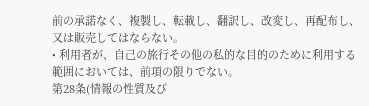前の承諾なく、複製し、転載し、翻訳し、改変し、再配布し、又は販売してはならない。
• 利用者が、自己の旅行その他の私的な目的のために利用する範囲においては、前項の限りでない。
第28条(情報の性質及び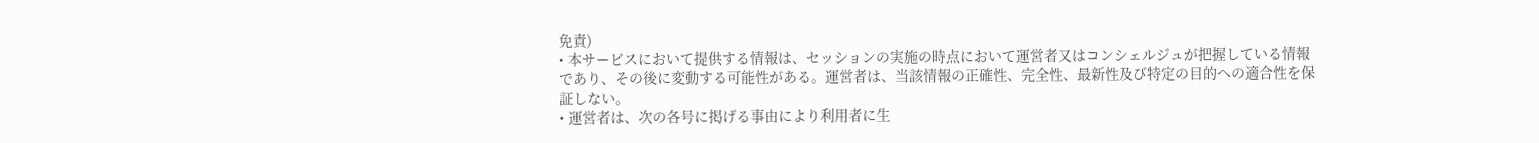免責)
• 本サービスにおいて提供する情報は、セッションの実施の時点において運営者又はコンシェルジュが把握している情報であり、その後に変動する可能性がある。運営者は、当該情報の正確性、完全性、最新性及び特定の目的への適合性を保証しない。
• 運営者は、次の各号に掲げる事由により利用者に生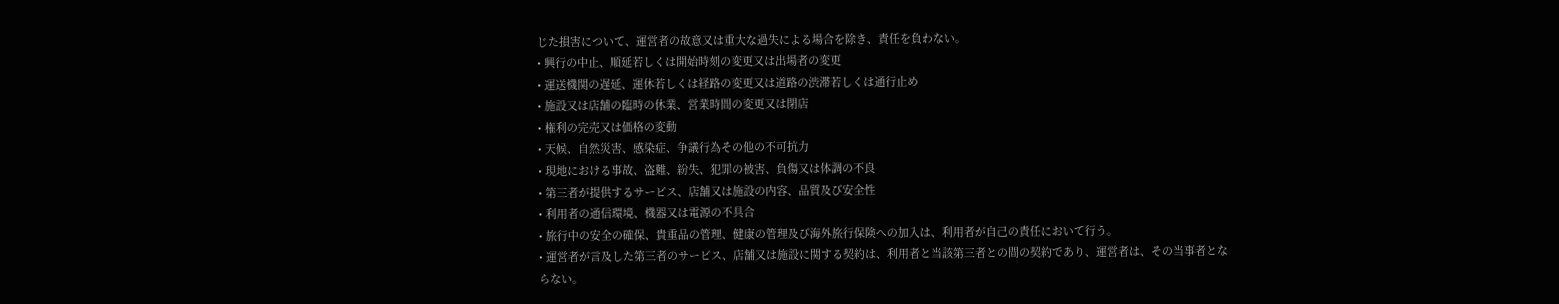じた損害について、運営者の故意又は重大な過失による場合を除き、責任を負わない。
• 興行の中止、順延若しくは開始時刻の変更又は出場者の変更
• 運送機関の遅延、運休若しくは経路の変更又は道路の渋滞若しくは通行止め
• 施設又は店舗の臨時の休業、営業時間の変更又は閉店
• 権利の完売又は価格の変動
• 天候、自然災害、感染症、争議行為その他の不可抗力
• 現地における事故、盗難、紛失、犯罪の被害、負傷又は体調の不良
• 第三者が提供するサービス、店舗又は施設の内容、品質及び安全性
• 利用者の通信環境、機器又は電源の不具合
• 旅行中の安全の確保、貴重品の管理、健康の管理及び海外旅行保険への加入は、利用者が自己の責任において行う。
• 運営者が言及した第三者のサービス、店舗又は施設に関する契約は、利用者と当該第三者との間の契約であり、運営者は、その当事者とならない。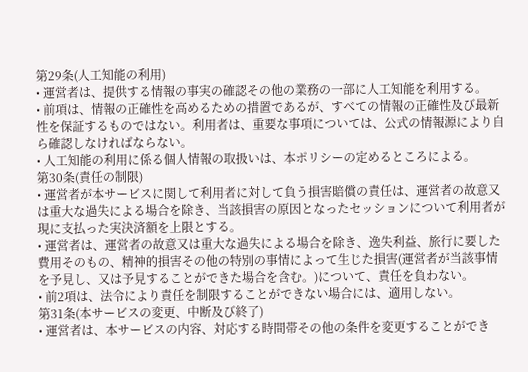第29条(人工知能の利用)
• 運営者は、提供する情報の事実の確認その他の業務の一部に人工知能を利用する。
• 前項は、情報の正確性を高めるための措置であるが、すべての情報の正確性及び最新性を保証するものではない。利用者は、重要な事項については、公式の情報源により自ら確認しなければならない。
• 人工知能の利用に係る個人情報の取扱いは、本ポリシーの定めるところによる。
第30条(責任の制限)
• 運営者が本サービスに関して利用者に対して負う損害賠償の責任は、運営者の故意又は重大な過失による場合を除き、当該損害の原因となったセッションについて利用者が現に支払った実決済額を上限とする。
• 運営者は、運営者の故意又は重大な過失による場合を除き、逸失利益、旅行に要した費用そのもの、精神的損害その他の特別の事情によって生じた損害(運営者が当該事情を予見し、又は予見することができた場合を含む。)について、責任を負わない。
• 前2項は、法令により責任を制限することができない場合には、適用しない。
第31条(本サービスの変更、中断及び終了)
• 運営者は、本サービスの内容、対応する時間帯その他の条件を変更することができ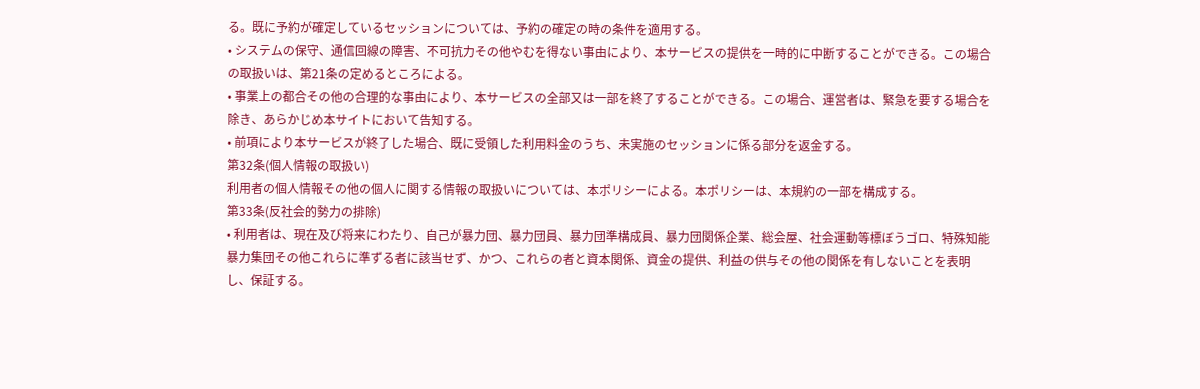る。既に予約が確定しているセッションについては、予約の確定の時の条件を適用する。
• システムの保守、通信回線の障害、不可抗力その他やむを得ない事由により、本サービスの提供を一時的に中断することができる。この場合の取扱いは、第21条の定めるところによる。
• 事業上の都合その他の合理的な事由により、本サービスの全部又は一部を終了することができる。この場合、運営者は、緊急を要する場合を除き、あらかじめ本サイトにおいて告知する。
• 前項により本サービスが終了した場合、既に受領した利用料金のうち、未実施のセッションに係る部分を返金する。
第32条(個人情報の取扱い)
利用者の個人情報その他の個人に関する情報の取扱いについては、本ポリシーによる。本ポリシーは、本規約の一部を構成する。
第33条(反社会的勢力の排除)
• 利用者は、現在及び将来にわたり、自己が暴力団、暴力団員、暴力団準構成員、暴力団関係企業、総会屋、社会運動等標ぼうゴロ、特殊知能暴力集団その他これらに準ずる者に該当せず、かつ、これらの者と資本関係、資金の提供、利益の供与その他の関係を有しないことを表明し、保証する。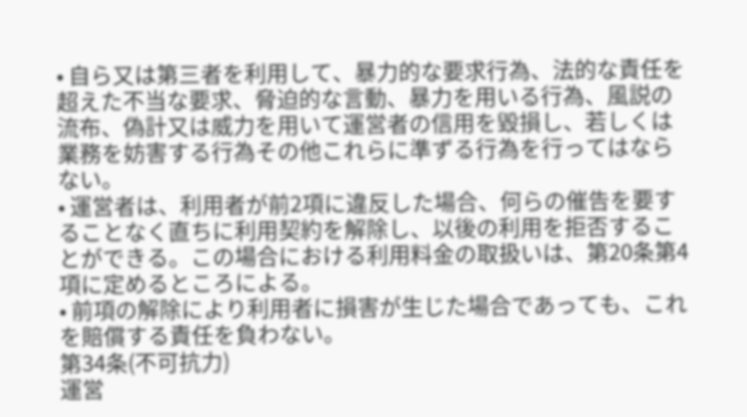• 自ら又は第三者を利用して、暴力的な要求行為、法的な責任を超えた不当な要求、脅迫的な言動、暴力を用いる行為、風説の流布、偽計又は威力を用いて運営者の信用を毀損し、若しくは業務を妨害する行為その他これらに準ずる行為を行ってはならない。
• 運営者は、利用者が前2項に違反した場合、何らの催告を要することなく直ちに利用契約を解除し、以後の利用を拒否することができる。この場合における利用料金の取扱いは、第20条第4項に定めるところによる。
• 前項の解除により利用者に損害が生じた場合であっても、これを賠償する責任を負わない。
第34条(不可抗力)
運営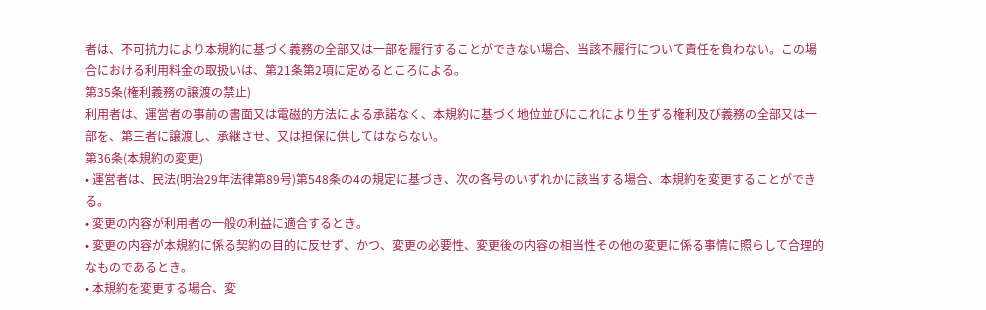者は、不可抗力により本規約に基づく義務の全部又は一部を履行することができない場合、当該不履行について責任を負わない。この場合における利用料金の取扱いは、第21条第2項に定めるところによる。
第35条(権利義務の譲渡の禁止)
利用者は、運営者の事前の書面又は電磁的方法による承諾なく、本規約に基づく地位並びにこれにより生ずる権利及び義務の全部又は一部を、第三者に譲渡し、承継させ、又は担保に供してはならない。
第36条(本規約の変更)
• 運営者は、民法(明治29年法律第89号)第548条の4の規定に基づき、次の各号のいずれかに該当する場合、本規約を変更することができる。
• 変更の内容が利用者の一般の利益に適合するとき。
• 変更の内容が本規約に係る契約の目的に反せず、かつ、変更の必要性、変更後の内容の相当性その他の変更に係る事情に照らして合理的なものであるとき。
• 本規約を変更する場合、変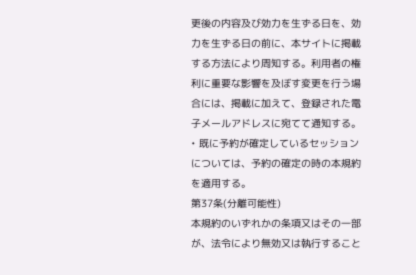更後の内容及び効力を生ずる日を、効力を生ずる日の前に、本サイトに掲載する方法により周知する。利用者の権利に重要な影響を及ぼす変更を行う場合には、掲載に加えて、登録された電子メールアドレスに宛てて通知する。
• 既に予約が確定しているセッションについては、予約の確定の時の本規約を適用する。
第37条(分離可能性)
本規約のいずれかの条項又はその一部が、法令により無効又は執行すること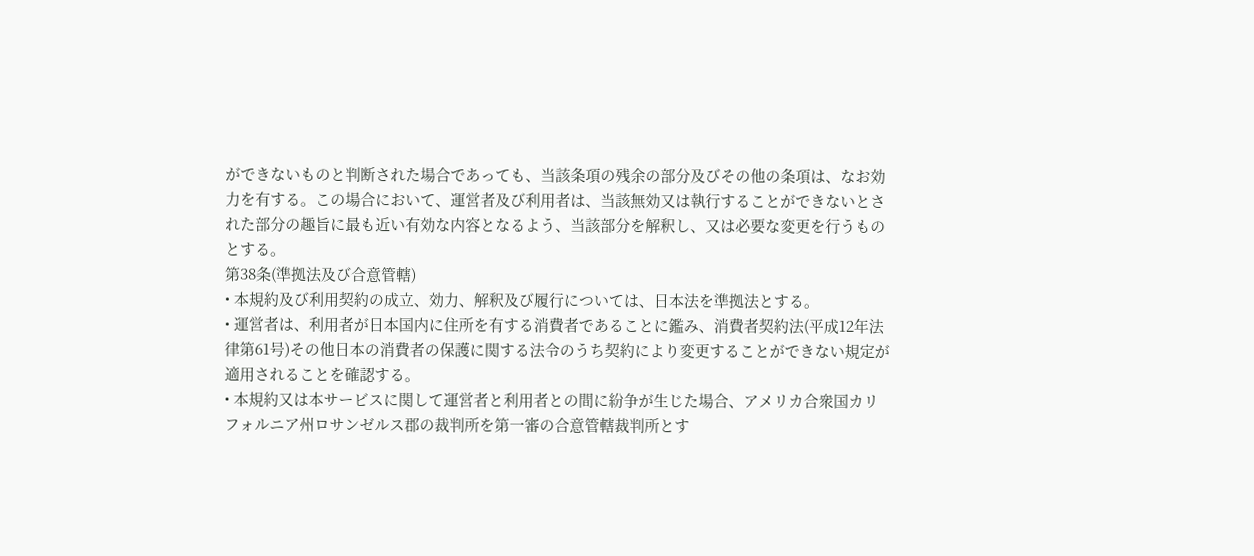ができないものと判断された場合であっても、当該条項の残余の部分及びその他の条項は、なお効力を有する。この場合において、運営者及び利用者は、当該無効又は執行することができないとされた部分の趣旨に最も近い有効な内容となるよう、当該部分を解釈し、又は必要な変更を行うものとする。
第38条(準拠法及び合意管轄)
• 本規約及び利用契約の成立、効力、解釈及び履行については、日本法を準拠法とする。
• 運営者は、利用者が日本国内に住所を有する消費者であることに鑑み、消費者契約法(平成12年法律第61号)その他日本の消費者の保護に関する法令のうち契約により変更することができない規定が適用されることを確認する。
• 本規約又は本サービスに関して運営者と利用者との間に紛争が生じた場合、アメリカ合衆国カリフォルニア州ロサンゼルス郡の裁判所を第一審の合意管轄裁判所とす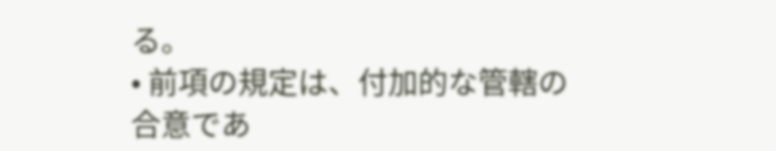る。
• 前項の規定は、付加的な管轄の合意であ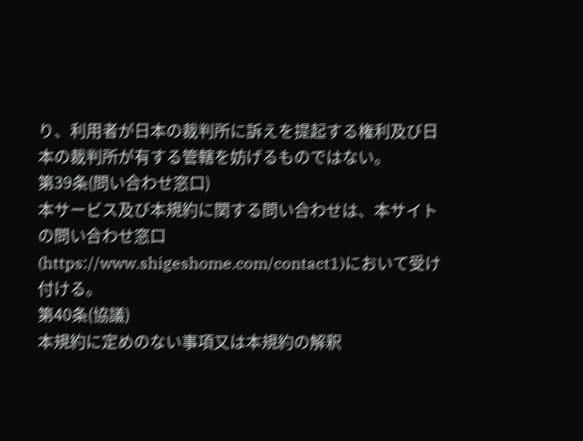り、利用者が日本の裁判所に訴えを提起する権利及び日本の裁判所が有する管轄を妨げるものではない。
第39条(問い合わせ窓口)
本サービス及び本規約に関する問い合わせは、本サイトの問い合わせ窓口(https://www.shigeshome.com/contact1)において受け付ける。
第40条(協議)
本規約に定めのない事項又は本規約の解釈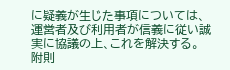に疑義が生じた事項については、運営者及び利用者が信義に従い誠実に協議の上、これを解決する。
附則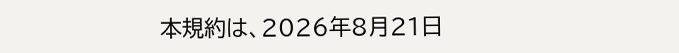本規約は、2026年8月21日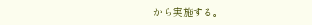から実施する。